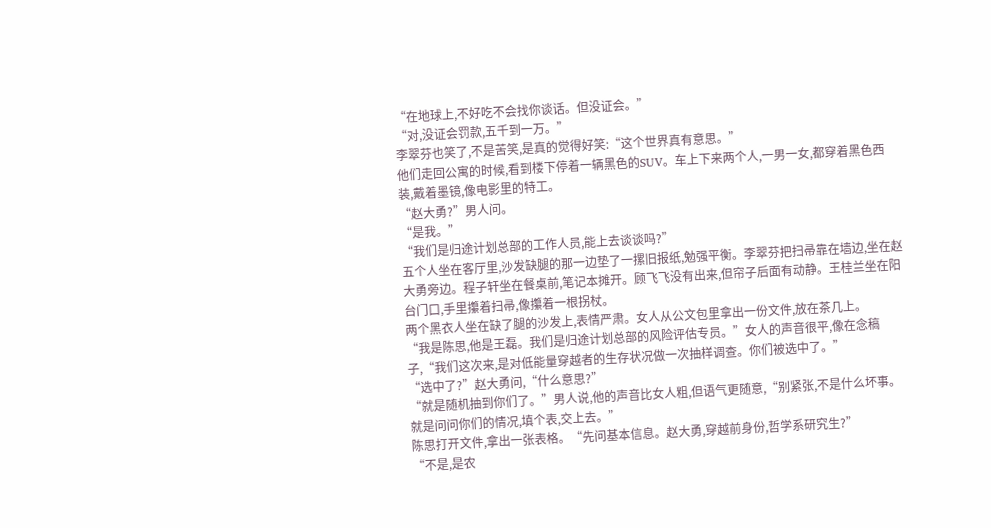“在地球上,不好吃不会找你谈话。但没证会。”
“对,没证会罚款,五千到一万。”
李翠芬也笑了,不是苦笑,是真的觉得好笑:“这个世界真有意思。”
他们走回公寓的时候,看到楼下停着一辆黑色的SUV。车上下来两个人,一男一女,都穿着黑色西装,戴着墨镜,像电影里的特工。
“赵大勇?”男人问。
“是我。”
“我们是归途计划总部的工作人员,能上去谈谈吗?”
五个人坐在客厅里,沙发缺腿的那一边垫了一摞旧报纸,勉强平衡。李翠芬把扫帚靠在墙边,坐在赵大勇旁边。程子轩坐在餐桌前,笔记本摊开。顾飞飞没有出来,但帘子后面有动静。王桂兰坐在阳台门口,手里攥着扫帚,像攥着一根拐杖。
两个黑衣人坐在缺了腿的沙发上,表情严肃。女人从公文包里拿出一份文件,放在茶几上。
“我是陈思,他是王磊。我们是归途计划总部的风险评估专员。”女人的声音很平,像在念稿子,“我们这次来,是对低能量穿越者的生存状况做一次抽样调查。你们被选中了。”
“选中了?”赵大勇问,“什么意思?”
“就是随机抽到你们了。”男人说,他的声音比女人粗,但语气更随意,“别紧张,不是什么坏事。就是问问你们的情况,填个表,交上去。”
陈思打开文件,拿出一张表格。“先问基本信息。赵大勇,穿越前身份,哲学系研究生?”
“不是,是农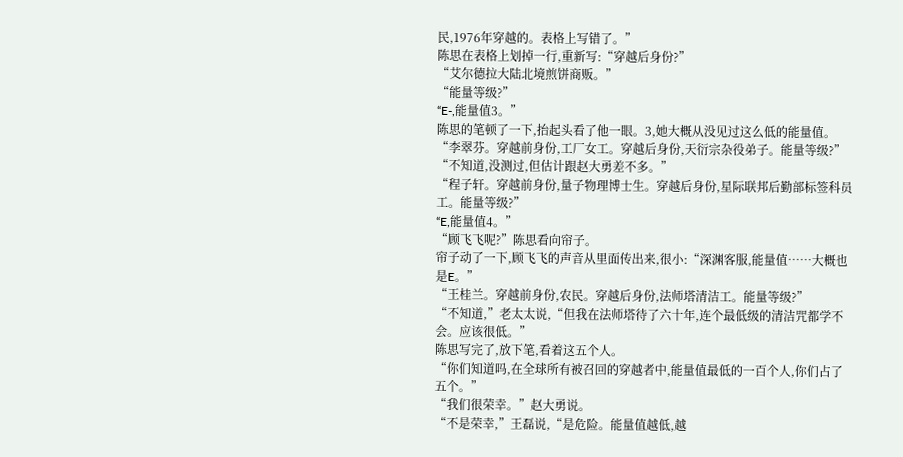民,1976年穿越的。表格上写错了。”
陈思在表格上划掉一行,重新写:“穿越后身份?”
“艾尔德拉大陆北境煎饼商贩。”
“能量等级?”
“E-,能量值3。”
陈思的笔顿了一下,抬起头看了他一眼。3,她大概从没见过这么低的能量值。
“李翠芬。穿越前身份,工厂女工。穿越后身份,天衍宗杂役弟子。能量等级?”
“不知道,没测过,但估计跟赵大勇差不多。”
“程子轩。穿越前身份,量子物理博士生。穿越后身份,星际联邦后勤部标签科员工。能量等级?”
“E,能量值4。”
“顾飞飞呢?”陈思看向帘子。
帘子动了一下,顾飞飞的声音从里面传出来,很小:“深渊客服,能量值……大概也是E。”
“王桂兰。穿越前身份,农民。穿越后身份,法师塔清洁工。能量等级?”
“不知道,”老太太说,“但我在法师塔待了六十年,连个最低级的清洁咒都学不会。应该很低。”
陈思写完了,放下笔,看着这五个人。
“你们知道吗,在全球所有被召回的穿越者中,能量值最低的一百个人,你们占了五个。”
“我们很荣幸。”赵大勇说。
“不是荣幸,”王磊说,“是危险。能量值越低,越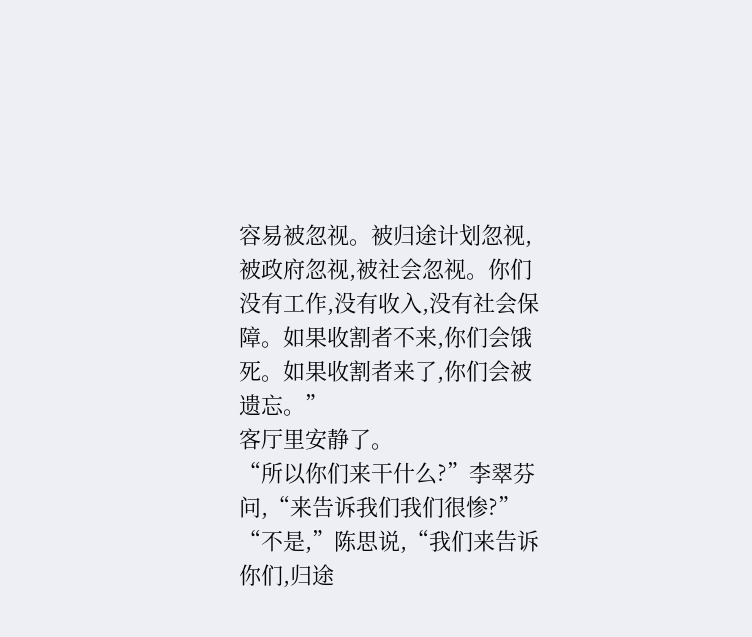容易被忽视。被归途计划忽视,被政府忽视,被社会忽视。你们没有工作,没有收入,没有社会保障。如果收割者不来,你们会饿死。如果收割者来了,你们会被遗忘。”
客厅里安静了。
“所以你们来干什么?”李翠芬问,“来告诉我们我们很惨?”
“不是,”陈思说,“我们来告诉你们,归途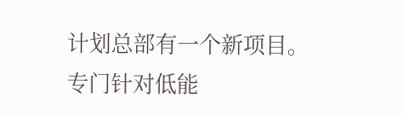计划总部有一个新项目。专门针对低能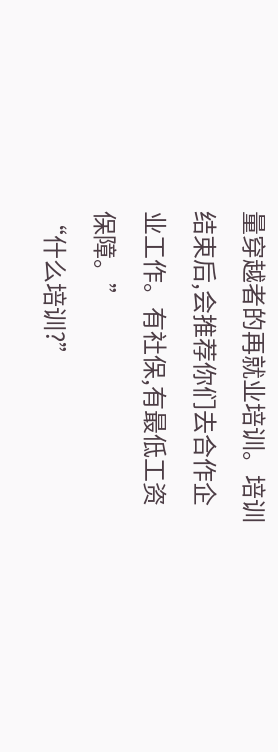量穿越者的再就业培训。培训结束后,会推荐你们去合作企业工作。有社保,有最低工资保障。”
“什么培训?”